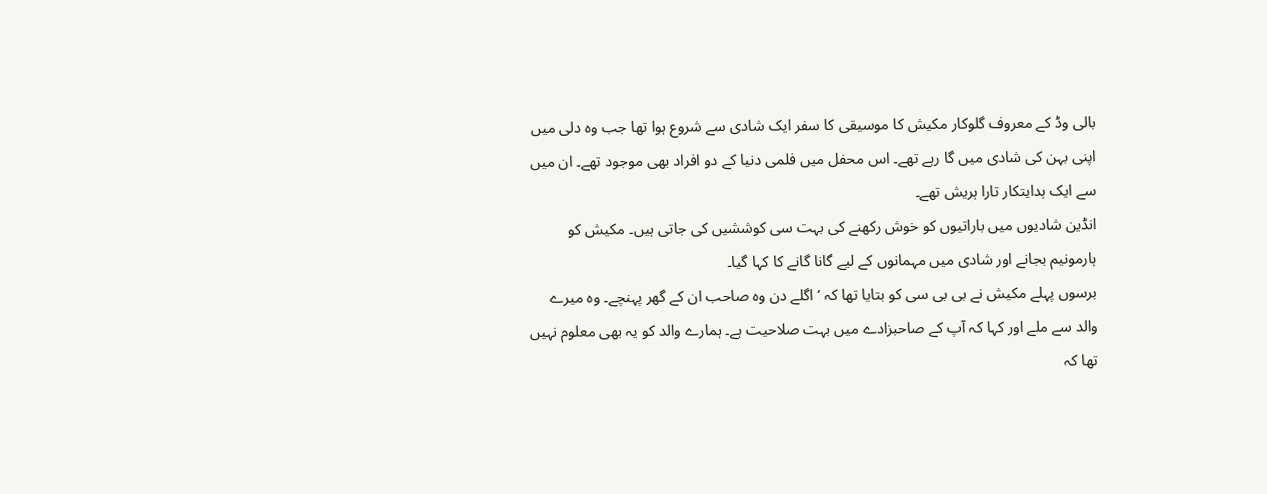بالی وڈ کے معروف گلوکار مکیش کا موسیقی کا سفر ایک شادی سے شروع ہوا تھا جب وہ دلی میں اپنی بہن کی شادی میں گا رہے تھے۔ اس محفل میں فلمی دنیا کے دو افراد بھی موجود تھے۔ ان میں سے ایک ہدایتکار تارا ہریش تھے۔
انڈین شادیوں میں باراتیوں کو خوش رکھنے کی بہت سی کوششیں کی جاتی ہیں۔ مکیش کو ہارمونیم بجانے اور شادی میں مہمانوں کے لیے گانا گانے کا کہا گیا۔
برسوں پہلے مکیش نے بی بی سی کو بتایا تھا کہ ’اگلے دن وہ صاحب ان کے گھر پہنچے۔ وہ میرے والد سے ملے اور کہا کہ آپ کے صاحبزادے میں بہت صلاحیت ہے۔ ہمارے والد کو یہ بھی معلوم نہیں تھا کہ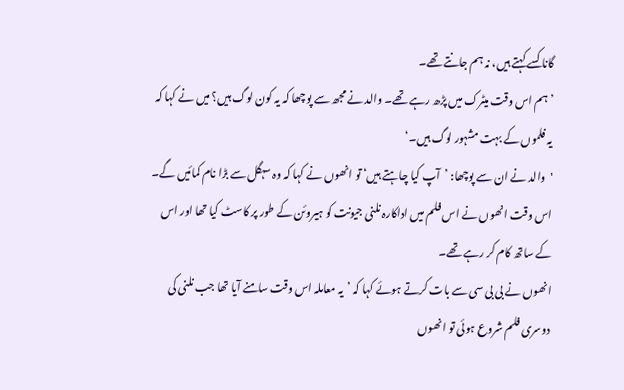گانا کسے کہتے ہیں، نہ ہم جانتے تھے۔
’ہم اس وقت میٹرک میں پڑھ رہے تھے۔ والد نے مجھ سے پوچھا کہ یہ کون لوگ ہیں؟ میں نے کہا کہ یہ فلموں کے بہت مشہور لوگ ہیں۔‘
'والد نے ان سے پوچھا: ’آپ کیا چاہتے ہیں‘ تو انھوں نے کہا کہ وہ سہگل سے بڑا نام کمائیں گے۔
اس وقت انھوں نے اس فلم میں اداکارہ نلنی جیونت کو ہیروئن کے طور پر کاسٹ کیا تھا اور اس کے ساتھ کام کر رہے تھے۔
انھوں نے بی بی سی سے بات کرتے ہوئے کہا کہ ’یہ معاملہ اس وقت سامنے آیا تھا جب نلنی کی دوسری فلم شروع ہوئی تو انھوں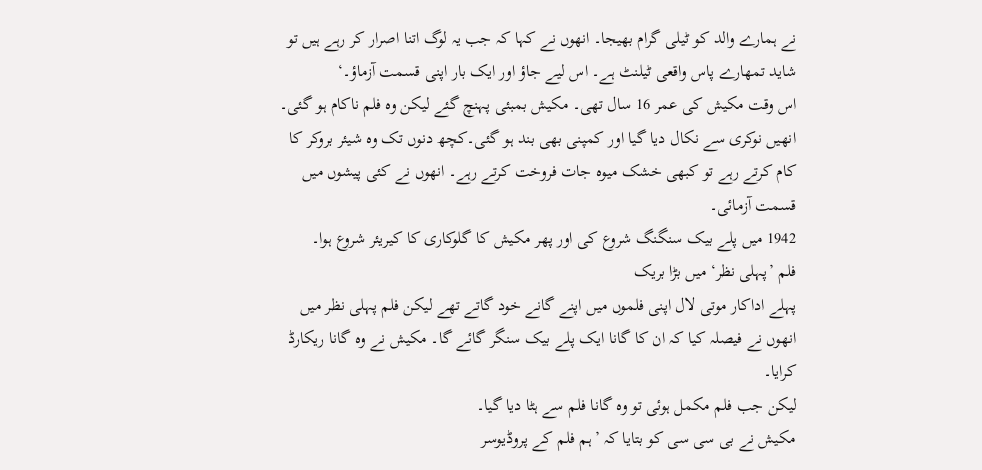نے ہمارے والد کو ٹیلی گرام بھیجا۔ انھوں نے کہا کہ جب یہ لوگ اتنا اصرار کر رہے ہیں تو شاید تمھارے پاس واقعی ٹیلنٹ ہے۔ اس لیے جاؤ اور ایک بار اپنی قسمت آزماؤ۔‘
اس وقت مکیش کی عمر 16 سال تھی۔ مکیش بمبئی پہنچ گئے لیکن وہ فلم ناکام ہو گئی۔ انھیں نوکری سے نکال دیا گیا اور کمپنی بھی بند ہو گئی۔کچھ دنوں تک وہ شیئر بروکر کا کام کرتے رہے تو کبھی خشک میوہ جات فروخت کرتے رہے۔ انھوں نے کئی پیشوں میں قسمت آزمائی۔
1942 میں پلے بیک سنگنگ شروع کی اور پھر مکیش کا گلوکاری کا کیریئر شروع ہوا۔
فلم ’پہلی نظر‘ میں بڑا بریک
پہلے اداکار موتی لال اپنی فلموں میں اپنے گانے خود گاتے تھے لیکن فلم پہلی نظر میں انھوں نے فیصلہ کیا کہ ان کا گانا ایک پلے بیک سنگر گائے گا۔ مکیش نے وہ گانا ریکارڈ کرایا۔
لیکن جب فلم مکمل ہوئی تو وہ گانا فلم سے ہٹا دیا گیا۔
مکیش نے بی سی سی کو بتایا کہ ’ہم فلم کے پروڈیوسر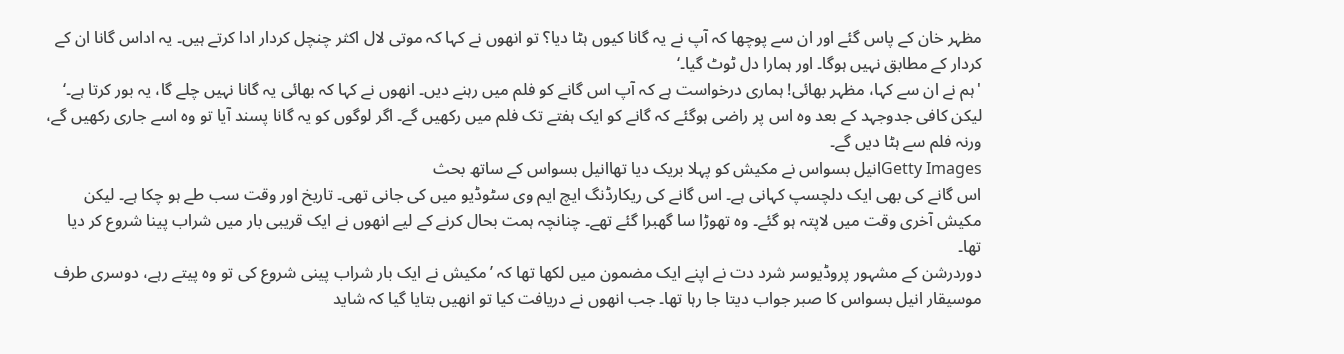مظہر خان کے پاس گئے اور ان سے پوچھا کہ آپ نے یہ گانا کیوں ہٹا دیا؟ تو انھوں نے کہا کہ موتی لال اکثر چنچل کردار ادا کرتے ہیں۔ یہ اداس گانا ان کے کردار کے مطابق نہیں ہوگا۔ اور ہمارا دل ٹوٹ گیا۔‘
'ہم نے ان سے کہا، مظہر بھائی! ہماری درخواست ہے کہ آپ اس گانے کو فلم میں رہنے دیں۔ انھوں نے کہا کہ بھائی یہ گانا نہیں چلے گا، یہ بور کرتا ہے۔‘
لیکن کافی جدوجہد کے بعد وہ اس پر راضی ہوگئے کہ گانے کو ایک ہفتے تک فلم میں رکھیں گے۔ اگر لوگوں کو یہ گانا پسند آیا تو وہ اسے جاری رکھیں گے، ورنہ فلم سے ہٹا دیں گے۔
Getty Imagesانیل بسواس نے مکیش کو پہلا بریک دیا تھاانیل بسواس کے ساتھ بحث
اس گانے کی بھی ایک دلچسپ کہانی ہے۔ اس گانے کی ریکارڈنگ ایچ ایم وی سٹوڈیو میں کی جانی تھی۔ تاریخ اور وقت سب طے ہو چکا ہے۔ لیکن مکیش آخری وقت میں لاپتہ ہو گئے۔ وہ تھوڑا سا گھبرا گئے تھے۔ چنانچہ ہمت بحال کرنے کے لیے انھوں نے ایک قریبی بار میں شراب پینا شروع کر دیا تھا۔
دوردرشن کے مشہور پروڈیوسر شرد دت نے اپنے ایک مضمون میں لکھا تھا کہ ’مکیش نے ایک بار شراب پینی شروع کی تو وہ پیتے رہے، دوسری طرف موسیقار انیل بسواس کا صبر جواب دیتا جا رہا تھا۔ جب انھوں نے دریافت کیا تو انھیں بتایا گیا کہ شاید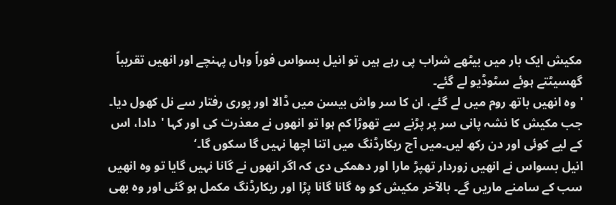مکیش ایک بار میں بیٹھے شراب پی رہے ہیں تو انیل بسواس فوراً وہاں پہنچے اور انھیں تقریباً گھسیٹتے ہوئے سٹوڈیو لے گئے۔
'وہ انھیں باتھ روم میں لے گئے، ان کا سر واش بیسن میں ڈالا اور پوری رفتار سے نل کھول دیا۔ جب مکیش کا نشہ پانی سر پر پڑنے سے تھوڑا کم ہوا تو انھوں نے معذرت کی اور کہا 'دادا، اس کے لیے کوئی اور دن رکھ لیں۔میں آج ریکارڈنگ میں اتنا اچھا نہیں گا سکوں گا۔‘
انیل بسواس نے انھیں زوردار تھپڑ مارا اور دھمکی دی کہ اگر انھوں نے گانا نہیں گایا تو وہ انھیں سب کے سامنے ماریں گے۔ بالآخر مکیش کو وہ گانا گانا پڑا اور ریکارڈنگ مکمل ہو گئی اور وہ بھی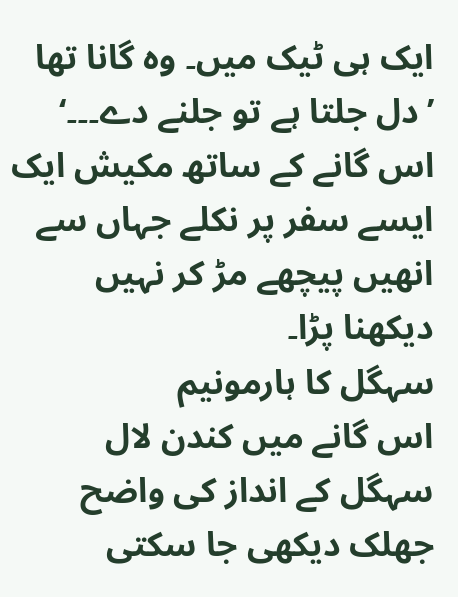ایک ہی ٹیک میں۔ وہ گانا تھا ’دل جلتا ہے تو جلنے دے۔۔۔‘
اس گانے کے ساتھ مکیش ایک ایسے سفر پر نکلے جہاں سے انھیں پیچھے مڑ کر نہیں دیکھنا پڑا۔
سہگل کا ہارمونیم
اس گانے میں کندن لال سہگل کے انداز کی واضح جھلک دیکھی جا سکتی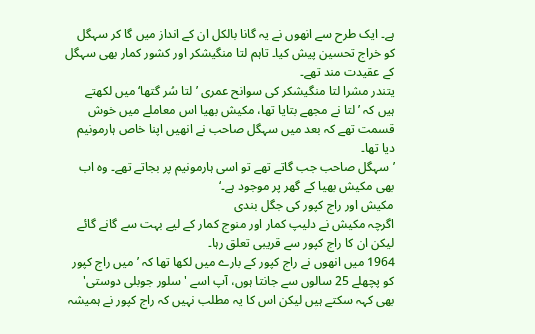ہے۔ ایک طرح سے انھوں نے یہ گانا بالکل ان کے انداز میں گا کر سہگل کو خراج تحسین پیش کیا۔ تاہم لتا منگیشکر اور کشور کمار بھی سہگل کے عقیدت مند تھے۔
یتندر مشرا لتا منگیشکر کی سوانح عمری ’لتا سُر گتھا‘ میں لکھتے ہیں کہ ’لتا نے مجھے بتایا تھا، مکیش بھیا اس معاملے میں خوش قسمت تھے کہ بعد میں سہگل صاحب نے انھیں اپنا خاص ہارمونیم دیا تھا۔
’سہگل صاحب جب گاتے تھے تو اسی ہارمونیم پر بجاتے تھے۔ وہ اب بھی مکیش بھیا کے گھر پر موجود ہے۔‘
مکیش اور راج کپور کی جگل بندی
اگرچہ مکیش نے دلیپ کمار اور منوج کمار کے لیے بہت سے گانے گائے لیکن ان کا راج کپور سے قریبی تعلق رہا۔
1964 میں انھوں نے راج کپور کے بارے میں لکھا تھا کہ ’میں راج کپور کو پچھلے 25 سالوں سے جانتا ہوں، آپ اسے 'سلور جوبلی دوستی' بھی کہہ سکتے ہیں لیکن اس کا یہ مطلب نہیں کہ راج کپور نے ہمیشہ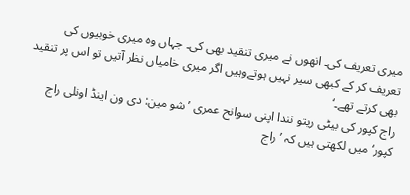میری تعریف کی۔ انھوں نے میری تنقید بھی کی۔ جہاں وہ میری خوبیوں کی تعریف کر کے کبھی سیر نہیں ہوتےوہیں اگر میری خامیاں نظر آتیں تو اس پر تنقید بھی کرتے تھے۔‘
راج کپور کی بیٹی ریتو نندا اپنی سوانح عمری ’شو مین: دی ون اینڈ اونلی راج کپور‘ میں لکھتی ہیں کہ ’راج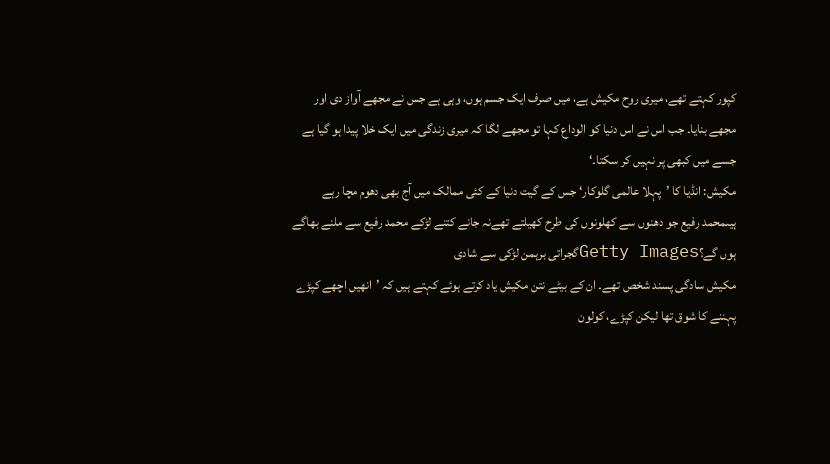کپور کہتے تھے، میری روح مکیش ہے، میں صرف ایک جسم ہوں، وہی ہے جس نے مجھے آواز دی اور مجھے بنایا۔ جب اس نے اس دنیا کو الوداع کہا تو مجھے لگا کہ میری زندگی میں ایک خلا پیدا ہو گیا ہے جسے میں کبھی پر نہیں کر سکتا۔‘
مکیش: انڈیا کا ’پہلا عالمی گلوکار‘ جس کے گیت دنیا کے کئی ممالک میں آج بھی دھوم مچا رہے ہیںمحمد رفیع جو دھنوں سے کھلونوں کی طرح کھیلتے تھےنہ جانے کتنے لڑکے محمد رفیع سے ملنے بھاگے ہوں گے؟Getty Imagesگجراتی برہمن لڑکی سے شادی
مکیش سادگی پسند شخص تھے۔ ان کے بیٹے نتن مکیش یاد کرتے ہوئے کہتے ہیں کہ ’انھیں اچھے کپڑے پہننے کا شوق تھا لیکن کپڑے، کولون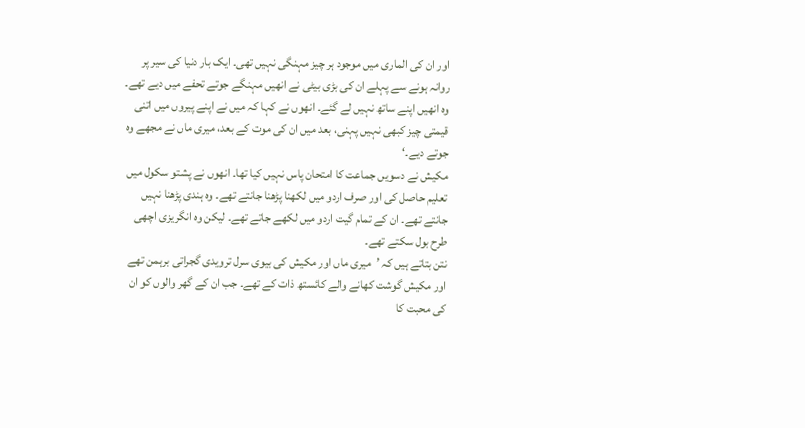اور ان کی الماری میں موجود ہر چیز مہنگی نہیں تھی۔ ایک بار دنیا کی سیر پر روانہ ہونے سے پہلے ان کی بڑی بیٹی نے انھیں مہنگے جوتے تحفے میں دیے تھے۔ وہ انھیں اپنے ساتھ نہیں لے گئے۔ انھوں نے کہا کہ میں نے اپنے پیروں میں اتنی قیمتی چیز کبھی نہیں پہنی، بعد میں ان کی موت کے بعد، میری ماں نے مجھے وہ جوتے دیے۔‘
مکیش نے دسویں جماعت کا امتحان پاس نہیں کیا تھا۔ انھوں نے پشتو سکول میں تعلیم حاصل کی اور صرف اردو میں لکھنا پڑھنا جانتے تھے۔ وہ ہندی پڑھنا نہیں جانتے تھے۔ ان کے تمام گیت اردو میں لکھے جاتے تھے۔ لیکن وہ انگریزی اچھی طرح بول سکتے تھے۔
نتن بتاتے ہیں کہ ’میری ماں اور مکیش کی بیوی سرل ترویدی گجراتی برہمن تھے اور مکیش گوشت کھانے والے کائستھ ذات کے تھے۔ جب ان کے گھر والوں کو ان کی محبت کا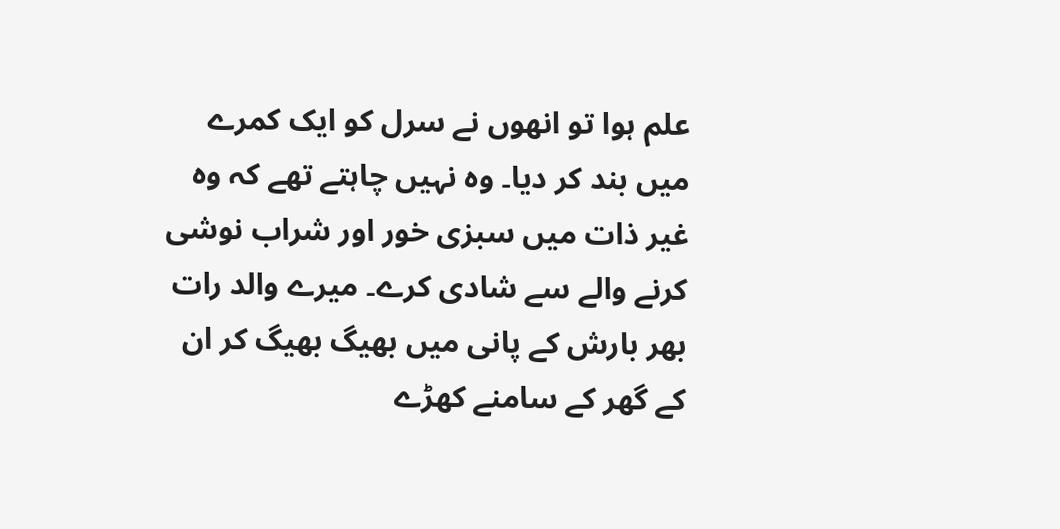علم ہوا تو انھوں نے سرل کو ایک کمرے میں بند کر دیا۔ وہ نہیں چاہتے تھے کہ وہ غیر ذات میں سبزی خور اور شراب نوشی کرنے والے سے شادی کرے۔ میرے والد رات بھر بارش کے پانی میں بھیگ بھیگ کر ان کے گھر کے سامنے کھڑے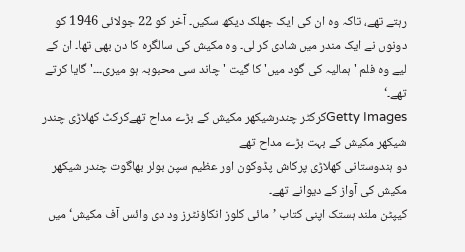رہتے تھے، تاکہ وہ ان کی ایک جھلک دیکھ سکیں۔ آخر کو 22 جولائی 1946 کو دونوں نے ایک مندر میں شادی کر لی۔ وہ مکیش کی سالگرہ کا دن بھی تھا۔ ان کے لیے وہ فلم 'ہمالیہ کی گود میں' کا گیت 'چاند سی محبوبہ ہو میری۔۔۔' گایا کرتے تھے۔‘
Getty Imagesکرکٹر چندرشیکھر مکیش کے بڑے مداح تھےکرکٹ کھلاڑی چندر شیکھر مکیش کے بہت بڑے مداح تھے
دو ہندوستانی کھلاڑی پرکاش پڈوکون اور عظیم سپن بولر بھاگوت چندر شیکھر مکیش کی آواز کے دیوانے تھے۔
کیپٹن ملند ہستک اپنی کتاب ’مائی کلوز انکاؤنٹرز ود دی وائس آف مکیش‘ میں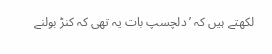لکھتے ہیں کہ ’دلچسپ بات یہ تھی کہ کنڑ بولنے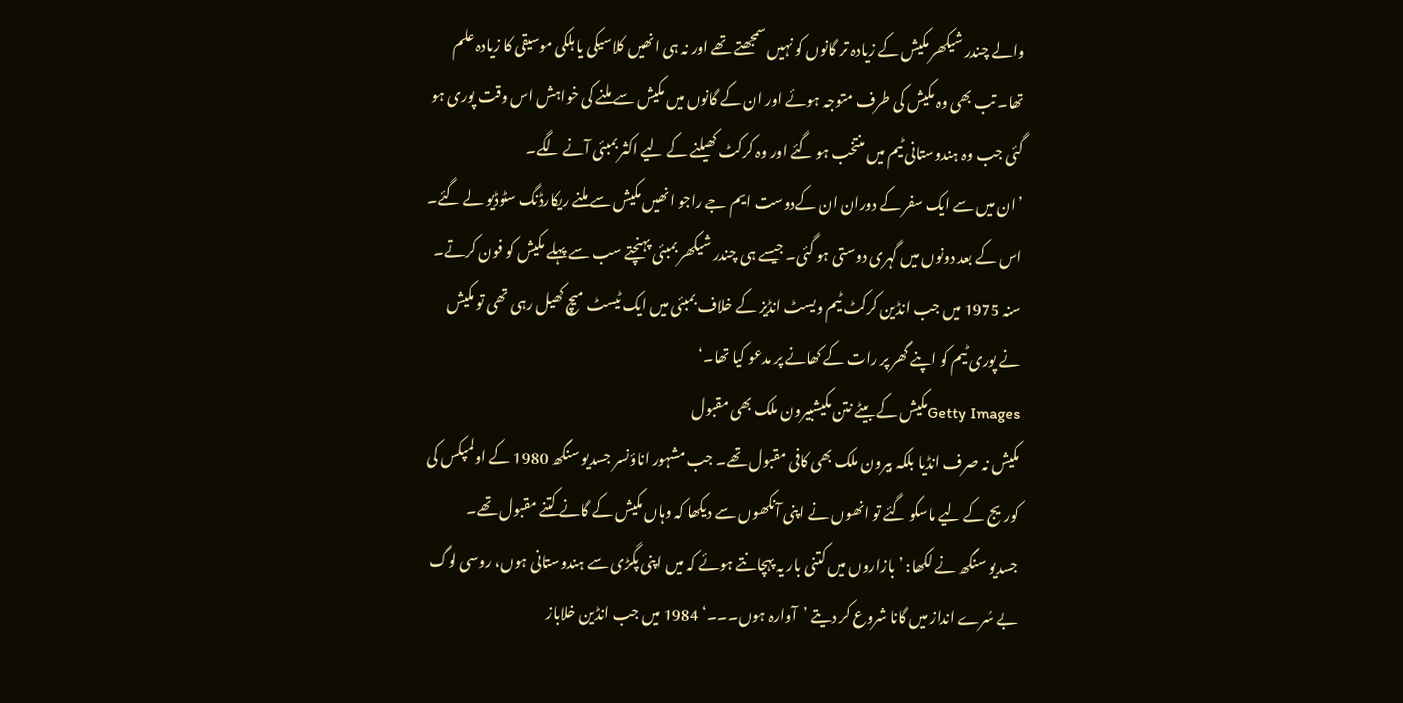والے چندر شیکھر مکیش کے زیادہ تر گانوں کو نہیں سمجھتے تھے اور نہ ہی انھیں کلاسیکی یا ہلکی موسیقی کا زیادہ علم تھا۔ تب بھی وہ مکیش کی طرف متوجہ ہوئے اور ان کے گانوں میں مکیش سے ملنے کی خواہش اس وقت پوری ہو گئی جب وہ ہندوستانی ٹیم میں منتخب ہو گئے اور وہ کرکٹ کھیلنے کے لیے اکثر بمبئی آنے لگے۔
’ان میں سے ایک سفر کے دوران ان کےدوست ایم جے راجو انھیں مکیش سے ملنے ریکارڈنگ سٹوڈیو لے گئے۔ اس کے بعد دونوں میں گہری دوستی ہو گئی۔ جیسے ہی چندر شیکھر بمبئی پہنچتے سب سے پہلے مکیش کو فون کرتے۔ سنہ 1975 میں جب انڈین کرکٹ ٹیم ویسٹ انڈیز کے خلاف بمبئی میں ایک ٹیسٹ میچ کھیل رہی تھی تو مکیش نے پوری ٹیم کو اپنے گھر پر رات کے کھانے پر مدعو کیا تھا۔‘
Getty Imagesمکیش کے بیٹے نتن مکیشبیرون ملک بھی مقبول
مکیش نہ صرف انڈیا بلکہ بیرون ملک بھی کافی مقبول تھے۔ جب مشہور اناؤنسر جسدیو سنگھ 1980 کے اولمپکس کی کوریج کے لیے ماسکو گئے تو انھوں نے اپنی آنکھوں سے دیکھا کہ وہاں مکیش کے گانے کتنے مقبول تھے۔
جسدیو سنگھ نے لکھا: ’بازاروں میں کتنی بار یہ پہچانتے ہوئے کہ میں اپنی پگڑی سے ہندوستانی ہوں، روسی لوگ بے سُرے انداز میں گانا شروع کر دیتے ’آوارہ ہوں۔۔۔‘ 1984 میں جب انڈین خلاباز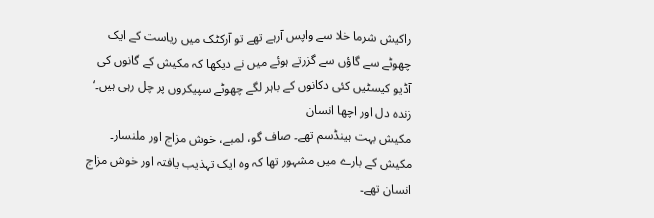راکیش شرما خلا سے واپس آرہے تھے تو آرکٹک میں ریاست کے ایک چھوٹے سے گاؤں سے گزرتے ہوئے میں نے دیکھا کہ مکیش کے گانوں کی آڈیو کیسٹیں کئی دکانوں کے باہر لگے چھوٹے سپیکروں پر چل رہی ہیں۔‘
زندہ دل اور اچھا انسان
مکیش بہت ہینڈسم تھے۔ صاف گو، لمبے، خوش مزاج اور ملنسار۔ مکیش کے بارے میں مشہور تھا کہ وہ ایک تہذیب یافتہ اور خوش مزاج انسان تھے۔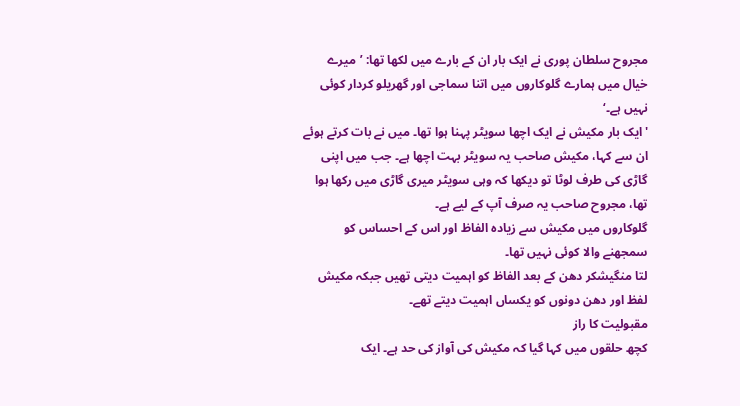مجروح سلطان پوری نے ایک بار ان کے بارے میں لکھا تھا: ’میرے خیال میں ہمارے گلوکاروں میں اتنا سماجی اور گھریلو کردار کوئی نہیں ہے۔‘
'ایک بار مکیش نے ایک اچھا سویٹر پہنا ہوا تھا۔ میں نے بات کرتے ہوئے ان سے کہا، مکیش صاحب یہ سویٹر بہت اچھا ہے۔ جب میں اپنی گاڑی کی طرف لوٹا تو دیکھا کہ وہی سویٹر میری گاڑی میں رکھا ہوا تھا، مجروح صاحب یہ صرف آپ کے لیے ہے۔
گلوکاروں میں مکیش سے زیادہ الفاظ اور اس کے احساس کو سمجھنے والا کوئی نہیں تھا۔
لتا منگیشکر دھن کے بعد الفاظ کو اہمیت دیتی تھیں جبکہ مکیش لفظ اور دھن دونوں کو یکساں اہمیت دیتے تھے۔
مقبولیت کا راز
کچھ حلقوں میں کہا گیا کہ مکیش کی آواز کی حد ہے۔ ایک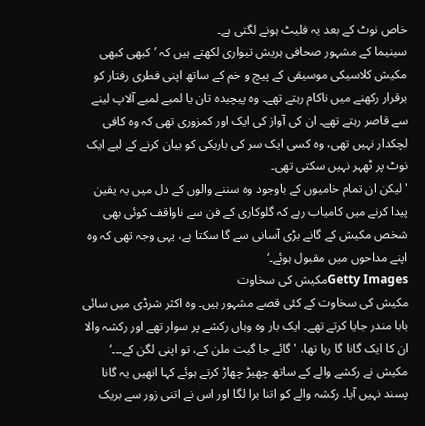خاص نوٹ کے بعد یہ فلیٹ ہونے لگتی ہے۔
سینیما کے مشہور صحافی ہریش تیواری لکھتے ہیں کہ ’کبھی کبھی مکیش کلاسیکی موسیقی کے پیچ و خم کے ساتھ اپنی فطری رفتار کو برقرار رکھنے میں ناکام رہتے تھے۔ وہ پیچیدہ تان یا لمبے لمبے آلاپ لینے سے قاصر رہتے تھے۔ ان کی آواز کی ایک اور کمزوری تھی کہ وہ کافی لچکدار نہیں تھی، وہ کسی ایک سر کی باریکی کو بیان کرنے کے لیے ایک نوٹ پر ٹھہر نہیں سکتی تھی۔
'لیکن ان تمام خامیوں کے باوجود وہ سننے والوں کے دل میں یہ یقین پیدا کرنے میں کامیاب رہے کہ گلوکاری کے فن سے ناواقف کوئی بھی شخص مکیش کے گانے بڑی آسانی سے گا سکتا ہے، یہی وجہ تھی کہ وہ اپنے مداحوں میں مقبول ہوئے۔‘
Getty Imagesمکیش کی سخاوت
مکیش کی سخاوت کے کئی قصے مشہور ہیں۔ وہ اکثر شرڈی میں سائی بابا مندر جایا کرتے تھے۔ ایک بار وہ وہاں رکشے پر سوار تھے اور رکشہ والا ان کا ایک گانا گا رہا تھا، 'گائے جا گیت ملن کے، تو اپنی لگن کے۔۔۔‘
مکیش نے رکشے والے کے ساتھ چھیڑ چھاڑ کرتے ہوئے کہا انھیں یہ گانا پسند نہیں آیا۔ رکشہ والے کو اتنا برا لگا اور اس نے اتنی زور سے بریک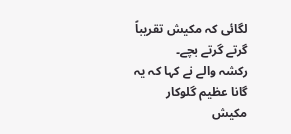لگائی کہ مکیش تقریباً گرتے گرتے بچے۔
رکشہ والے نے کہا کہ یہ گانا عظیم گلوکار مکیش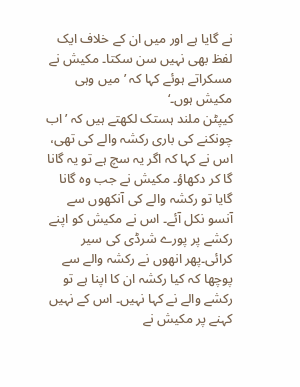نے گایا ہے اور میں ان کے خلاف ایک لفظ بھی نہیں سن سکتا۔ مکیش نے مسکراتے ہوئے کہا کہ ’میں وہی مکیش ہوں۔‘
کیپٹن ملند ہستک لکھتے ہیں کہ ’اب چونکنے کی باری رکشہ والے کی تھی، اس نے کہا کہ اگر یہ سچ ہے تو یہ گانا گا کر دکھاؤ۔ مکیش نے جب وہ گانا گایا تو رکشہ والے کی آنکھوں سے آنسو نکل آئے۔ اس نے مکیش کو اپنے رکشے پر پورے شرڈی کی سیر کرائی۔پھر انھوں نے رکشہ والے سے پوچھا کہ کیا رکشہ ان کا اپنا ہے تو رکشے والے نے کہا نہیں۔ اس کے نہیں کہنے پر مکیش نے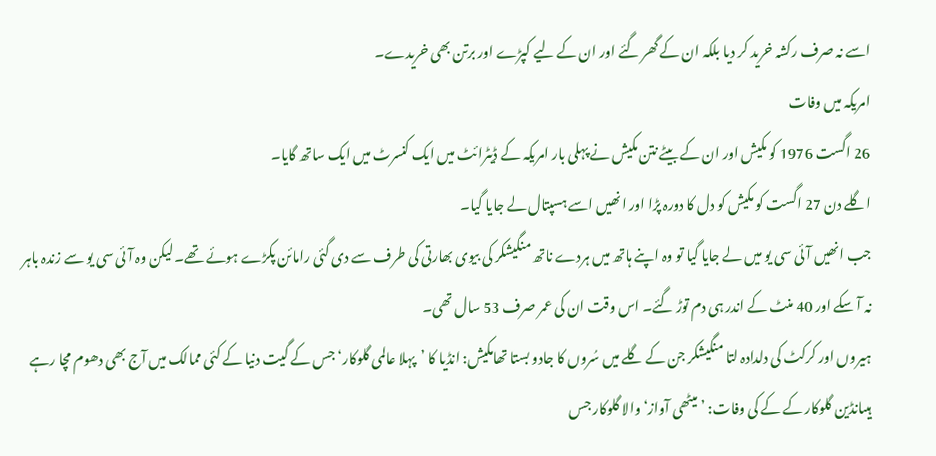اسے نہ صرف رکشہ خرید کر دیا بلکہ ان کے گھر گئے اور ان کے لیے کپڑے اور برتن بھی خریدے۔
امریکہ میں وفات
26 اگست 1976 کو مکیش اور ان کے بیٹے نتن مکیش نے پہلی بار امریکہ کے ڈیٹرائٹ میں ایک کنسرٹ میں ایک ساتھ گایا۔
اگلے دن 27 اگست کو مکیش کو دل کا دورہ پڑا اور انھیں اسے ہسپتال لے جایا گیا۔
جب انھیں آئی سی یو میں لے جایا گیا تو وہ اپنے ہاتھ میں ہردے ناتھ منگیشکر کی بیوی بھارتی کی طرف سے دی گئی رامائن پکڑے ہوئے تھے۔ لیکن وہ آئی سی یو سے زندہ باہر نہ آ سکے اور 40 منٹ کے اندر ہی دم توڑ گئے۔ اس وقت ان کی عمر صرف 53 سال تھی۔
ہیروں اور کرکٹ کی دلدادہ لتا منگیشکر جن کے گلے میں سُروں کا جادو بستا تھامکیش: انڈیا کا ’پہلا عالمی گلوکار‘ جس کے گیت دنیا کے کئی ممالک میں آج بھی دھوم مچا رہے ہیںانڈین گلوکار کے کے کی وفات: ’میٹھی آواز‘ والا گلوکار جس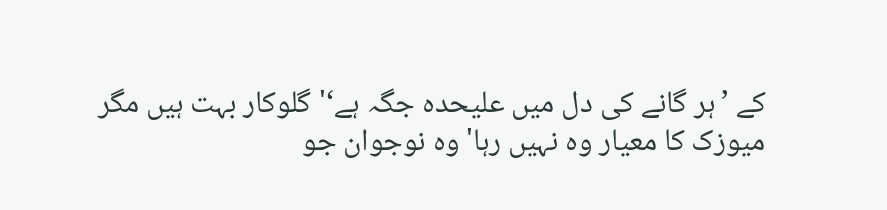کے ’ہر گانے کی دل میں علیحدہ جگہ ہے‘'گلوکار بہت ہیں مگر میوزک کا معیار وہ نہیں رہا'وہ نوجوان جو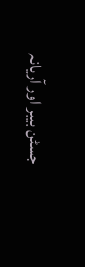جسٹن بیبر اور آریانہ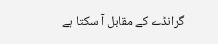گرانڈے کے مقابل آ سکتا ہے